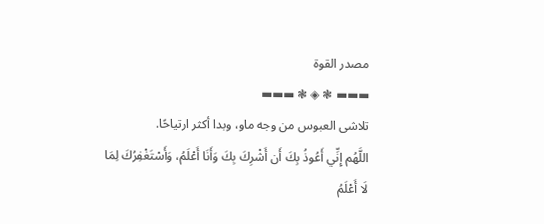مصدر القوة
▬▬▬ ❃ ◈ ❃ ▬▬▬
تلاشى العبوس من وجه ماو، وبدا أكثر ارتياحًا.
اللَّهُم إِنِّي أَعُوذُ بِكَ أَن أَشْرِكَ بِكَ وَأَنَا أَعْلَمُ، وَأَسْتَغْفِرُكَ لِمَا لَا أَعْلَمُ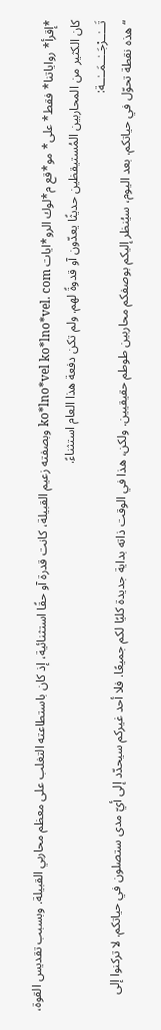*إقرأ* رواياتنا* فقط* على* مو*قع م*لوك الرو*ايات ko*lno*vel ko*lno*vel. com وبصفته زعيم القبيلة، كانت قدرة آو حقًا استثنائية، إذ كان باستطاعته التغلب على معظم محاربي القبيلة. وبسبب تقديس القوة، كان الكثير من المحاربين المُستيقظين حديثًا يعدّون آو قدوةً لهم. ولم تكن دفعة هذا العام استثناءً.
تَـــٰــرْجَــٰــمَــٰــة:
“هذه نقطة تحوّل في حياتكم. بعد اليوم، سيُنظر إليكم بوصفكم محاربين طوطم حقيقيين. ولكن، هذا في الوقت ذاته بداية جديدة كليًا لكم جميعًا. فلا أحد غيركم سيحدّد إلى أيّ مدى ستصلون في حياتكم. لا تركنوا إلى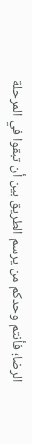الرضا؛ فأنتم وحدكم من يرسم الطريق بين أن تبقوا في المرحلة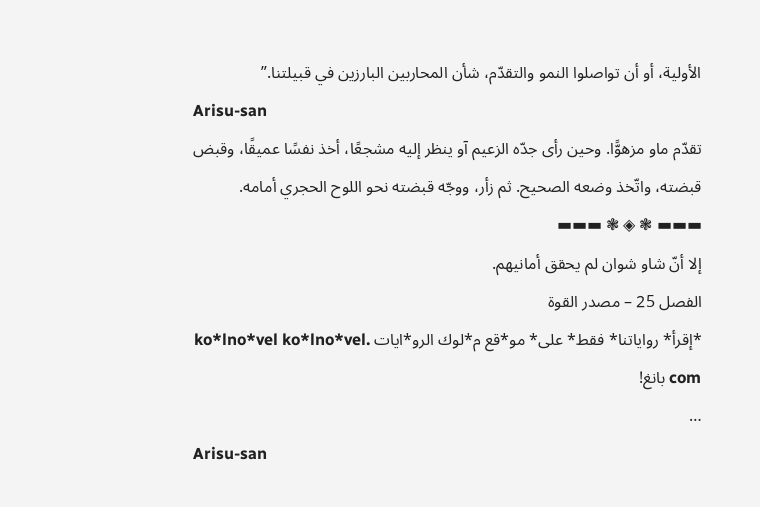الأولية، أو أن تواصلوا النمو والتقدّم، شأن المحاربين البارزين في قبيلتنا.”
Arisu-san
تقدّم ماو مزهوًّا. وحين رأى جدّه الزعيم آو ينظر إليه مشجعًا، أخذ نفسًا عميقًا، وقبض قبضته، واتّخذ وضعه الصحيح. ثم زأر، ووجّه قبضته نحو اللوح الحجري أمامه.
▬▬▬ ❃ ◈ ❃ ▬▬▬
إلا أنّ شاو شوان لم يحقق أمانيهم.
الفصل 25 – مصدر القوة
*إقرأ* رواياتنا* فقط* على* مو*قع م*لوك الرو*ايات ko*lno*vel ko*lno*vel. com بانغ!
…
Arisu-san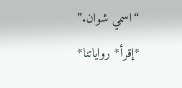“اسمي شوان.”
*إقرأ* رواياتنا*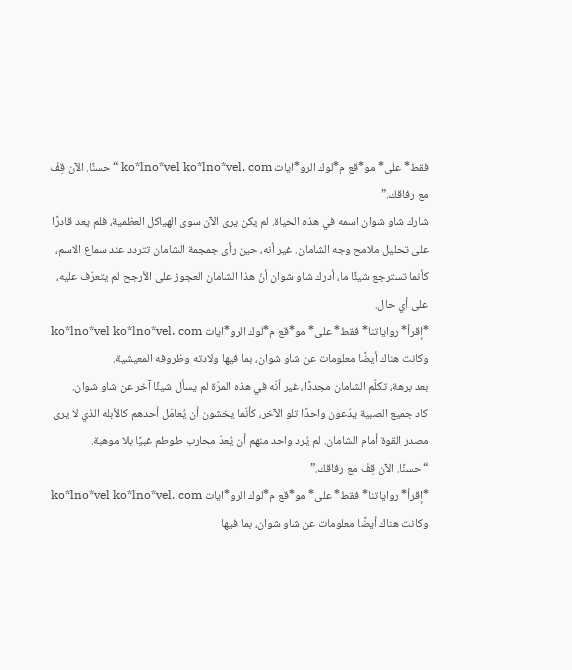فقط* على* مو*قع م*لوك الرو*ايات ko*lno*vel ko*lno*vel. com “حسنًا. الآن قِفْ مع رفاقك.”
شارك شاو شوان اسمه في هذه الحياة. لم يكن يرى الآن سوى الهياكل العظمية، فلم يعد قادرًا على تحليل ملامح وجه الشامان. غير أنه، حين رأى جمجمة الشامان تتردد عند سماع الاسم، كأنما تسترجع شيئًا ما، أدرك شاو شوان أنّ هذا الشامان العجوز على الأرجح لم يتعرّف عليه، على أي حال.
*إقرأ* رواياتنا* فقط* على* مو*قع م*لوك الرو*ايات ko*lno*vel ko*lno*vel. com وكانت هناك أيضًا معلومات عن شاو شوان، بما فيها ولادته وظروفه المعيشية.
بعد برهة، تكلّم الشامان مجددًا، غير أنّه في هذه المرّة لم يسأل شيئًا آخر عن شاو شوان.
كاد جميع الصبية يدّعون واحدًا تلو الآخر، كأنّما يخشون أن يُعامَل أحدهم كالأبله الذي لا يرى مصدر القوة أمام الشامان. لم يُرد واحد منهم أن يُعدّ محارب طوطم غبيًا بلا موهبة.
“حسنًا. الآن قِفْ مع رفاقك.”
*إقرأ* رواياتنا* فقط* على* مو*قع م*لوك الرو*ايات ko*lno*vel ko*lno*vel. com وكانت هناك أيضًا معلومات عن شاو شوان، بما فيها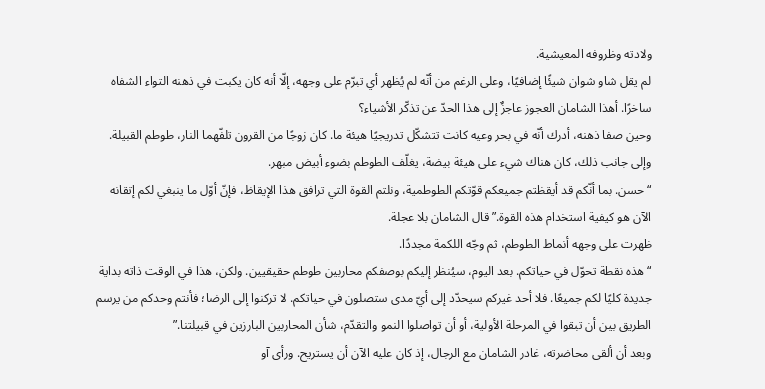ولادته وظروفه المعيشية.
لم يقل شاو شوان شيئًا إضافيًا، وعلى الرغم من أنّه لم يُظهر أي تبرّم على وجهه، إلّا أنه كان يكبت في ذهنه التواء الشفاه ساخرًا. أهذا الشامان العجوز عاجزٌ إلى هذا الحدّ عن تذكّر الأشياء؟
وحين صفا ذهنه، أدرك أنّه في بحر وعيه كانت تتشكّل تدريجيًا هيئة ما. كان زوجًا من القرون تلفّهما النار، طوطم القبيلة. وإلى جانب ذلك، كان هناك شيء على هيئة بيضة، يغلّف الطوطم بضوء أبيض مبهر.
“حسن. بما أنّكم قد أيقظتم جميعكم قوّتكم الطوطمية، ونلتم القوة التي ترافق هذا الإيقاظ، فإنّ أوّل ما ينبغي لكم إتقانه الآن هو كيفية استخدام هذه القوة.” قال الشامان بلا عجلة.
ظهرت على وجهه أنماط الطوطم، ثم وجّه اللكمة مجددًا.
“هذه نقطة تحوّل في حياتكم. بعد اليوم، سيُنظر إليكم بوصفكم محاربين طوطم حقيقيين. ولكن، هذا في الوقت ذاته بداية جديدة كليًا لكم جميعًا. فلا أحد غيركم سيحدّد إلى أيّ مدى ستصلون في حياتكم. لا تركنوا إلى الرضا؛ فأنتم وحدكم من يرسم الطريق بين أن تبقوا في المرحلة الأولية، أو أن تواصلوا النمو والتقدّم، شأن المحاربين البارزين في قبيلتنا.”
وبعد أن ألقى محاضرته، غادر الشامان مع الرجال، إذ كان عليه الآن أن يستريح. ورأى آو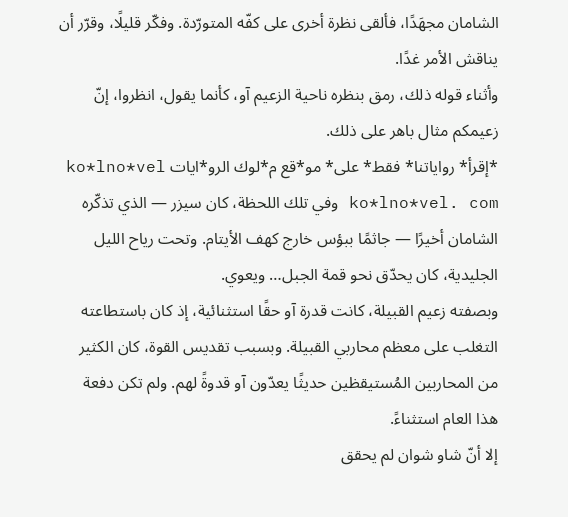الشامان مجهَدًا، فألقى نظرة أخرى على كفّه المتورّدة. وفكّر قليلًا، وقرّر أن يناقش الأمر غدًا.
وأثناء قوله ذلك، رمق بنظره ناحية الزعيم آو، كأنما يقول، انظروا، إنّ زعيمكم مثال باهر على ذلك.
*إقرأ* رواياتنا* فقط* على* مو*قع م*لوك الرو*ايات ko*lno*vel ko*lno*vel. com وفي تلك اللحظة، كان سيزر — الذي تذكّره الشامان أخيرًا — جاثمًا ببؤس خارج كهف الأيتام. وتحت رياح الليل الجليدية، كان يحدّق نحو قمة الجبل… ويعوي.
وبصفته زعيم القبيلة، كانت قدرة آو حقًا استثنائية، إذ كان باستطاعته التغلب على معظم محاربي القبيلة. وبسبب تقديس القوة، كان الكثير من المحاربين المُستيقظين حديثًا يعدّون آو قدوةً لهم. ولم تكن دفعة هذا العام استثناءً.
إلا أنّ شاو شوان لم يحقق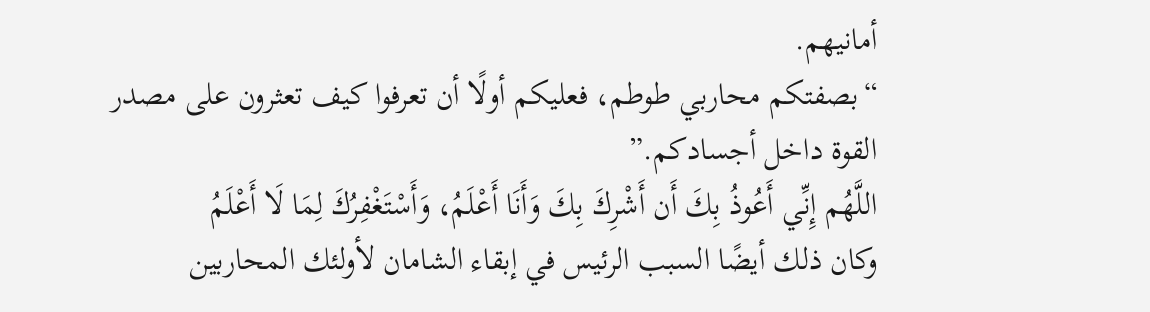أمانيهم.
“بصفتكم محاربي طوطم، فعليكم أولًا أن تعرفوا كيف تعثرون على مصدر القوة داخل أجسادكم.”
اللَّهُم إِنِّي أَعُوذُ بِكَ أَن أَشْرِكَ بِكَ وَأَنَا أَعْلَمُ، وَأَسْتَغْفِرُكَ لِمَا لَا أَعْلَمُ
وكان ذلك أيضًا السبب الرئيس في إبقاء الشامان لأولئك المحاربين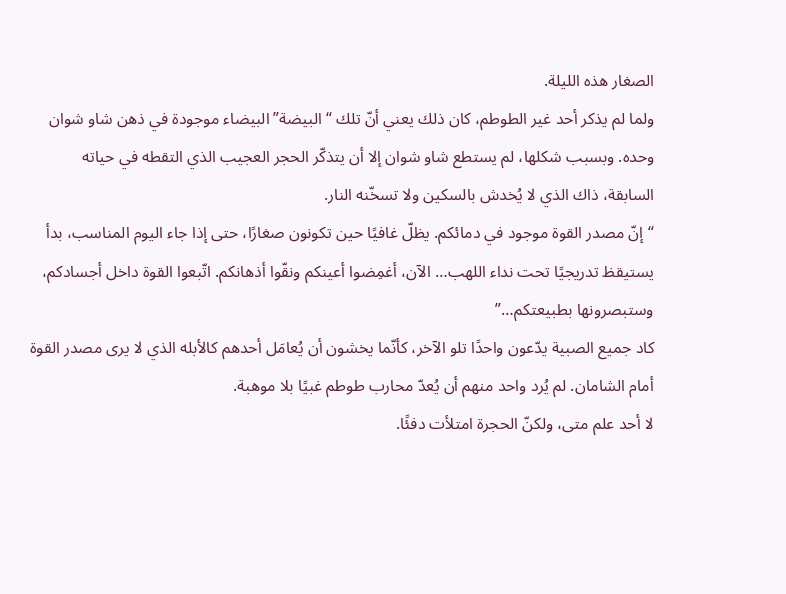الصغار هذه الليلة.
ولما لم يذكر أحد غير الطوطم، كان ذلك يعني أنّ تلك “البيضة” البيضاء موجودة في ذهن شاو شوان وحده. وبسبب شكلها، لم يستطع شاو شوان إلا أن يتذكّر الحجر العجيب الذي التقطه في حياته السابقة، ذاك الذي لا يُخدش بالسكين ولا تسخّنه النار.
“إنّ مصدر القوة موجود في دمائكم. يظلّ غافيًا حين تكونون صغارًا، حتى إذا جاء اليوم المناسب، بدأ يستيقظ تدريجيًا تحت نداء اللهب… الآن، أغمِضوا أعينكم ونقّوا أذهانكم. اتّبعوا القوة داخل أجسادكم، وستبصرونها بطبيعتكم…”
كاد جميع الصبية يدّعون واحدًا تلو الآخر، كأنّما يخشون أن يُعامَل أحدهم كالأبله الذي لا يرى مصدر القوة أمام الشامان. لم يُرد واحد منهم أن يُعدّ محارب طوطم غبيًا بلا موهبة.
لا أحد علم متى، ولكنّ الحجرة امتلأت دفئًا.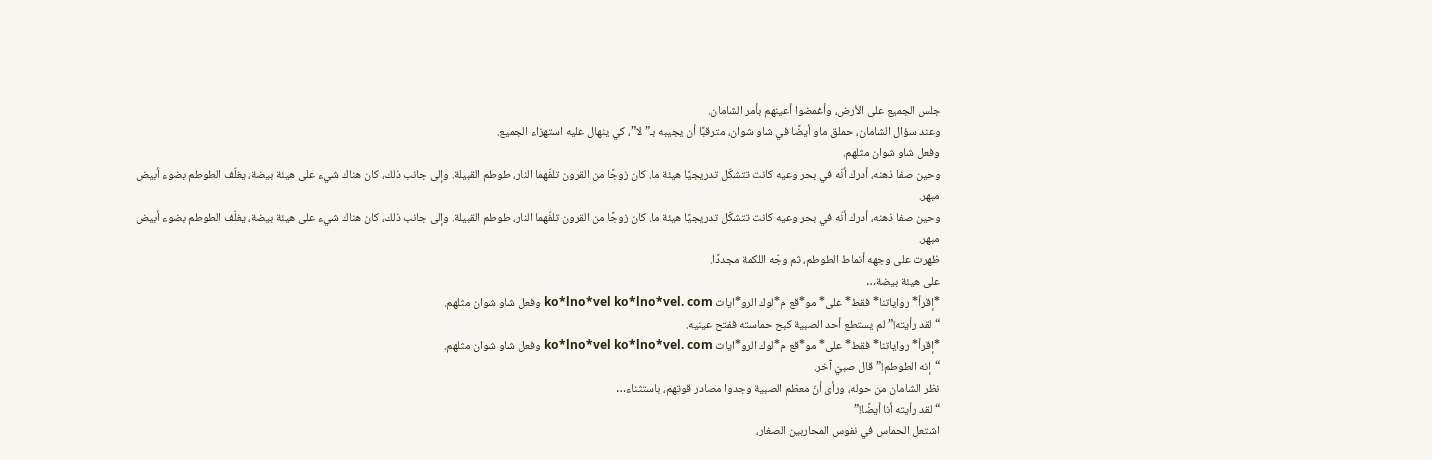جلس الجميع على الأرض، وأغمضوا أعينهم بأمر الشامان.
وعند سؤال الشامان، حملق ماو أيضًا في شاو شوان، مترقبًا أن يجيبه بـ”لا”، كي ينهال عليه استهزاء الجميع.
وفعل شاو شوان مثلهم.
وحين صفا ذهنه، أدرك أنّه في بحر وعيه كانت تتشكّل تدريجيًا هيئة ما. كان زوجًا من القرون تلفّهما النار، طوطم القبيلة. وإلى جانب ذلك، كان هناك شيء على هيئة بيضة، يغلّف الطوطم بضوء أبيض مبهر.
وحين صفا ذهنه، أدرك أنّه في بحر وعيه كانت تتشكّل تدريجيًا هيئة ما. كان زوجًا من القرون تلفّهما النار، طوطم القبيلة. وإلى جانب ذلك، كان هناك شيء على هيئة بيضة، يغلّف الطوطم بضوء أبيض مبهر.
ظهرت على وجهه أنماط الطوطم، ثم وجّه اللكمة مجددًا.
على هيئة بيضة…
*إقرأ* رواياتنا* فقط* على* مو*قع م*لوك الرو*ايات ko*lno*vel ko*lno*vel. com وفعل شاو شوان مثلهم.
“لقد رأيته!” لم يستطع أحد الصبية كبح حماسته ففتح عينيه.
*إقرأ* رواياتنا* فقط* على* مو*قع م*لوك الرو*ايات ko*lno*vel ko*lno*vel. com وفعل شاو شوان مثلهم.
“إنه الطوطم!” قال صبيّ آخر.
نظر الشامان من حوله، ورأى أنّ معظم الصبية وجدوا مصادر قوتهم، باستثناء…
“لقد رأيته أنا أيضًا!”
اشتعل الحماس في نفوس المحاربين الصغار،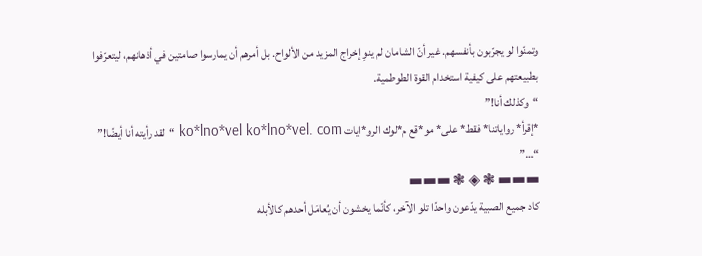وتمنّوا لو يجرّبون بأنفسهم. غير أنّ الشامان لم ينوِ إخراج المزيد من الألواح. بل أمرهم أن يمارسوا صامتين في أذهانهم، ليتعرّفوا بطبيعتهم على كيفية استخدام القوة الطوطمية.
“وكذلك أنا!”
*إقرأ* رواياتنا* فقط* على* مو*قع م*لوك الرو*ايات ko*lno*vel ko*lno*vel. com “لقد رأيته أنا أيضًا!”
“…”
▬▬▬ ❃ ◈ ❃ ▬▬▬
كاد جميع الصبية يدّعون واحدًا تلو الآخر، كأنّما يخشون أن يُعامَل أحدهم كالأبله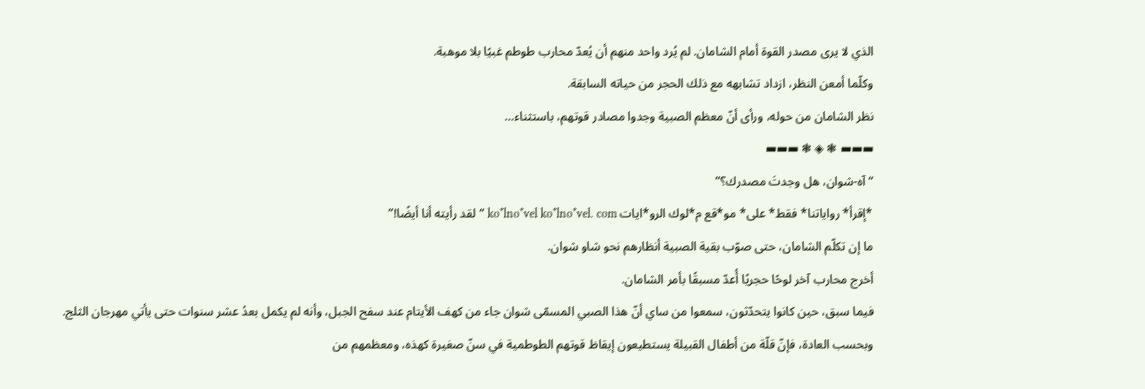الذي لا يرى مصدر القوة أمام الشامان. لم يُرد واحد منهم أن يُعدّ محارب طوطم غبيًا بلا موهبة.
وكلّما أمعن النظر، ازداد تشابهه مع ذلك الحجر من حياته السابقة.
نظر الشامان من حوله، ورأى أنّ معظم الصبية وجدوا مصادر قوتهم، باستثناء…
▬▬▬ ❃ ◈ ❃ ▬▬▬
“آه-شوان، هل وجدتَ مصدرك؟”
*إقرأ* رواياتنا* فقط* على* مو*قع م*لوك الرو*ايات ko*lno*vel ko*lno*vel. com “لقد رأيته أنا أيضًا!”
ما إن تكلّم الشامان، حتى صوّب بقية الصبية أنظارهم نحو شاو شوان.
أخرج محارب آخر لوحًا حجريًا أُعدّ مسبقًا بأمر الشامان.
فيما سبق، حين كانوا يتحدّثون، سمعوا من ساي أنّ هذا الصبي المسمّى شوان جاء من كهف الأيتام عند سفح الجبل، وأنه لم يكمل بعدُ عشر سنوات حتى يأتي مهرجان الثلج. وبحسب العادة، فإنّ قلّة من أطفال القبيلة يستطيعون إيقاظ قوتهم الطوطمية في سنّ صغيرة كهذه، ومعظمهم من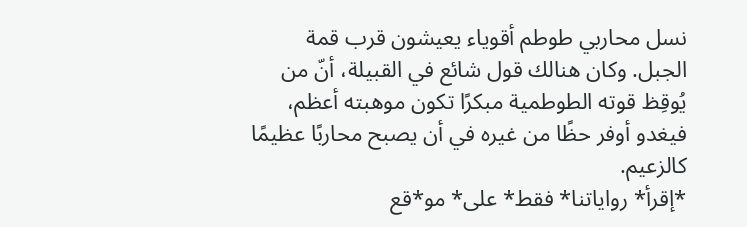نسل محاربي طوطم أقوياء يعيشون قرب قمة الجبل. وكان هنالك قول شائع في القبيلة، أنّ من يُوقِظ قوته الطوطمية مبكرًا تكون موهبته أعظم، فيغدو أوفر حظًا من غيره في أن يصبح محاربًا عظيمًا كالزعيم.
*إقرأ* رواياتنا* فقط* على* مو*قع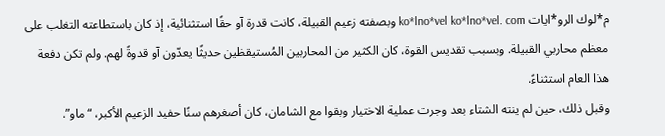م*لوك الرو*ايات ko*lno*vel ko*lno*vel. com وبصفته زعيم القبيلة، كانت قدرة آو حقًا استثنائية، إذ كان باستطاعته التغلب على معظم محاربي القبيلة. وبسبب تقديس القوة، كان الكثير من المحاربين المُستيقظين حديثًا يعدّون آو قدوةً لهم. ولم تكن دفعة هذا العام استثناءً.
وقبل ذلك، حين لم ينته الشتاء بعد وجرت عملية الاختيار وبقوا مع الشامان، كان أصغرهم سنًا حفيد الزعيم الأكبر، “ماو”.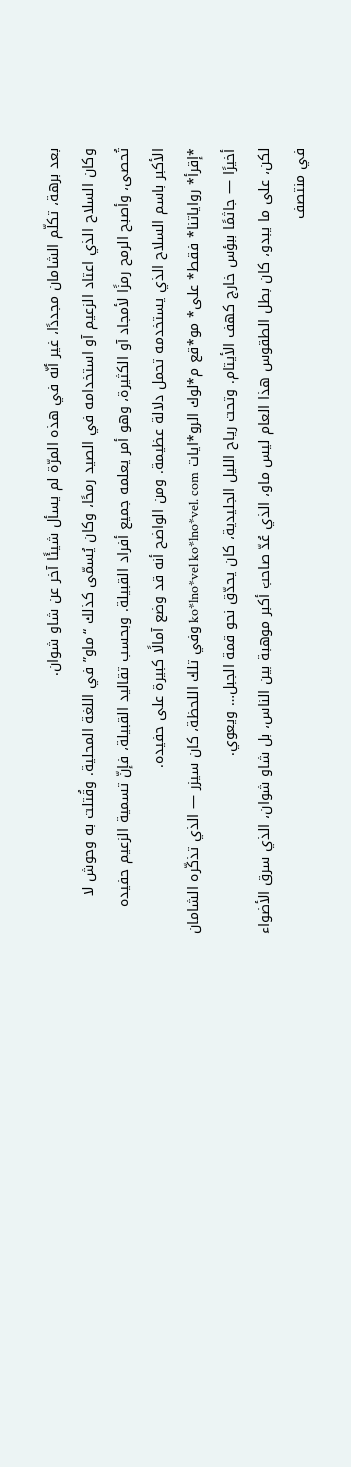بعد برهة، تكلّم الشامان مجددًا، غير أنّه في هذه المرّة لم يسأل شيئًا آخر عن شاو شوان.
وكان السلاح الذي اعتاد الزعيم آو استخدامه في الصيد رمحًا، وكان يُسمّى كذلك “ماو” في اللغة المحلية. وقُتلت به وحوش لا تُحصى، وأصبح الرمح رمزًا لأمجاد آو الكثيرة، وهو أمر يعلمه جميع أفراد القبيلة. وبحسب تقاليد القبيلة، فإنّ تسمية الزعيم حفيده الأكبر باسم السلاح الذي يستخدمه تحمل دلالة عظيمة. ومن الواضح أنه قد وضع آمالًا كبيرة على حفيده.
*إقرأ* رواياتنا* فقط* على* مو*قع م*لوك الرو*ايات ko*lno*vel ko*lno*vel. com وفي تلك اللحظة، كان سيزر — الذي تذكّره الشامان أخيرًا — جاثمًا ببؤس خارج كهف الأيتام. وتحت رياح الليل الجليدية، كان يحدّق نحو قمة الجبل… ويعوي.
لكن، على ما يبدو، كان بطل الطقوس هذا العام ليس ماو، الذي عُدّ صاحبَ أكبر موهبة بين الناس، بل شاو شوان، الذي سرق الأضواء في منتصف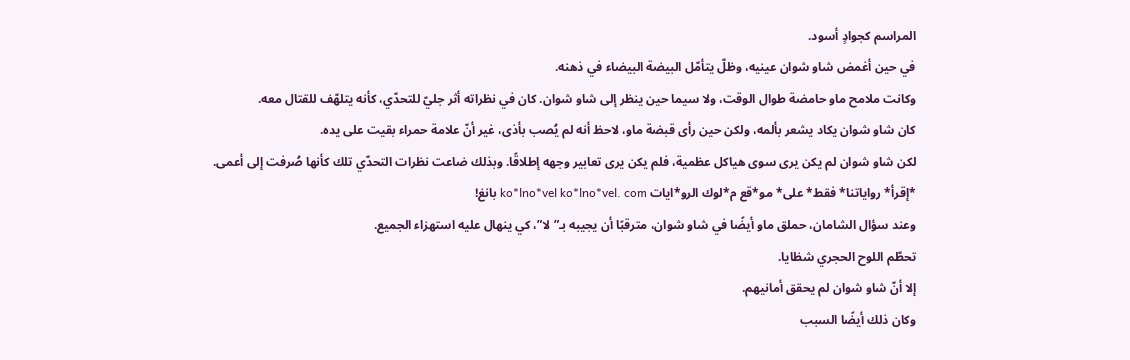المراسم كجوادٍ أسود.
في حين أغمض شاو شوان عينيه، وظلّ يتأمّل البيضة البيضاء في ذهنه.
وكانت ملامح ماو حامضة طوال الوقت، ولا سيما حين ينظر إلى شاو شوان. كان في نظراته أثر جليّ للتحدّي، كأنه يتلهّف للقتال معه.
كان شاو شوان يكاد يشعر بألمه، ولكن حين رأى قبضة ماو، لاحظ أنه لم يُصب بأذى، غير أنّ علامة حمراء بقيت على يده.
لكن شاو شوان لم يكن يرى سوى هياكل عظمية، فلم يكن يرى تعابير وجهه إطلاقًا. وبذلك ضاعت نظرات التحدّي تلك كأنها صُرفت إلى أعمى.
*إقرأ* رواياتنا* فقط* على* مو*قع م*لوك الرو*ايات ko*lno*vel ko*lno*vel. com بانغ!
وعند سؤال الشامان، حملق ماو أيضًا في شاو شوان، مترقبًا أن يجيبه بـ”لا”، كي ينهال عليه استهزاء الجميع.
تحطّم اللوح الحجري شظايا.
إلا أنّ شاو شوان لم يحقق أمانيهم.
وكان ذلك أيضًا السبب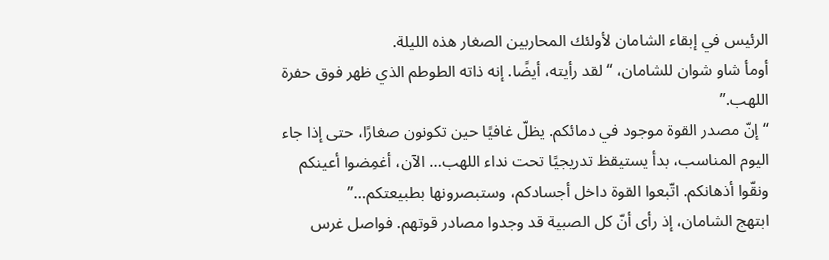الرئيس في إبقاء الشامان لأولئك المحاربين الصغار هذه الليلة.
أومأ شاو شوان للشامان، “لقد رأيته، أيضًا. إنه ذاته الطوطم الذي ظهر فوق حفرة اللهب.”
“إنّ مصدر القوة موجود في دمائكم. يظلّ غافيًا حين تكونون صغارًا، حتى إذا جاء اليوم المناسب، بدأ يستيقظ تدريجيًا تحت نداء اللهب… الآن، أغمِضوا أعينكم ونقّوا أذهانكم. اتّبعوا القوة داخل أجسادكم، وستبصرونها بطبيعتكم…”
ابتهج الشامان، إذ رأى أنّ كل الصبية قد وجدوا مصادر قوتهم. فواصل غرس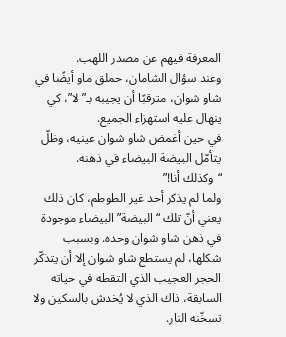المعرفة فيهم عن مصدر اللهب.
وعند سؤال الشامان، حملق ماو أيضًا في شاو شوان، مترقبًا أن يجيبه بـ”لا”، كي ينهال عليه استهزاء الجميع.
في حين أغمض شاو شوان عينيه، وظلّ يتأمّل البيضة البيضاء في ذهنه.
“وكذلك أنا!”
ولما لم يذكر أحد غير الطوطم، كان ذلك يعني أنّ تلك “البيضة” البيضاء موجودة في ذهن شاو شوان وحده. وبسبب شكلها، لم يستطع شاو شوان إلا أن يتذكّر الحجر العجيب الذي التقطه في حياته السابقة، ذاك الذي لا يُخدش بالسكين ولا تسخّنه النار.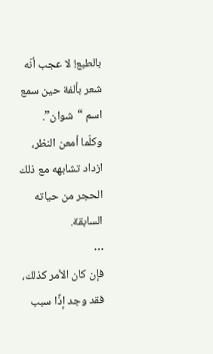بالطبع! لا عجب أنّه شعر بألفة حين سمع اسم “شوان”.
وكلّما أمعن النظر، ازداد تشابهه مع ذلك الحجر من حياته السابقة.
…
فإن كان الأمر كذلك، فقد وجد إذًا سبب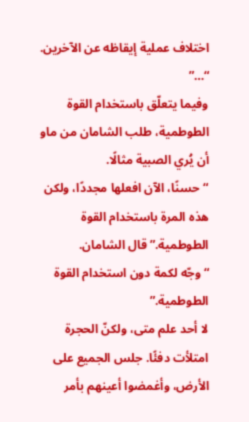اختلاف عملية إيقاظه عن الآخرين.
“…”
وفيما يتعلّق باستخدام القوة الطوطمية، طلب الشامان من ماو أن يُري الصبية مثالًا.
“حسنًا، الآن افعلها مجددًا، ولكن هذه المرة باستخدام القوة الطوطمية.” قال الشامان.
“وجّه لكمة دون استخدام القوة الطوطمية.”
لا أحد علم متى، ولكنّ الحجرة امتلأت دفئًا. جلس الجميع على الأرض، وأغمضوا أعينهم بأمر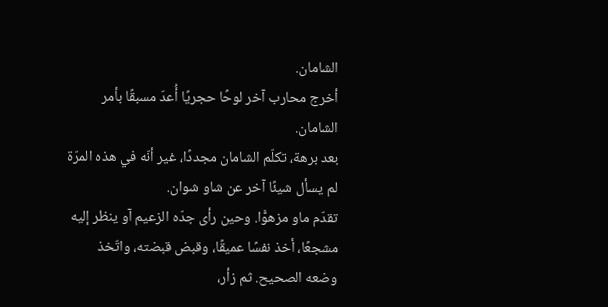الشامان.
أخرج محارب آخر لوحًا حجريًا أُعدّ مسبقًا بأمر الشامان.
بعد برهة، تكلّم الشامان مجددًا، غير أنّه في هذه المرّة لم يسأل شيئًا آخر عن شاو شوان.
تقدّم ماو مزهوًّا. وحين رأى جدّه الزعيم آو ينظر إليه مشجعًا، أخذ نفسًا عميقًا، وقبض قبضته، واتّخذ وضعه الصحيح. ثم زأر،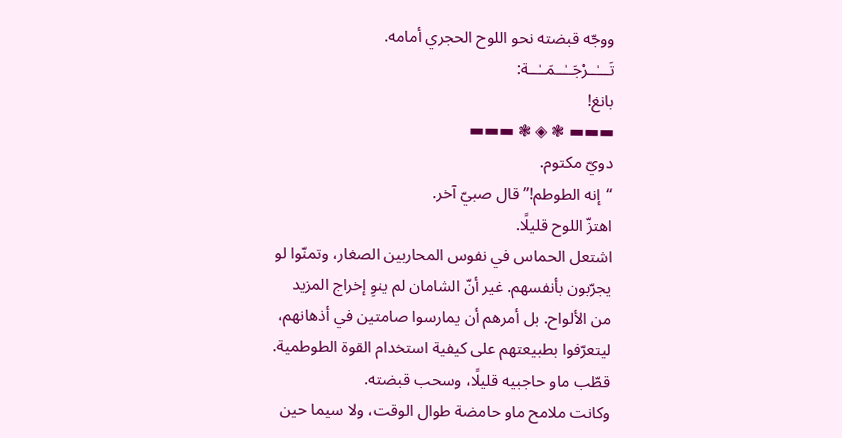ووجّه قبضته نحو اللوح الحجري أمامه.
تَـــٰــرْجَــٰــمَــٰــة:
بانغ!
▬▬▬ ❃ ◈ ❃ ▬▬▬
دويّ مكتوم.
“إنه الطوطم!” قال صبيّ آخر.
اهتزّ اللوح قليلًا.
اشتعل الحماس في نفوس المحاربين الصغار، وتمنّوا لو يجرّبون بأنفسهم. غير أنّ الشامان لم ينوِ إخراج المزيد من الألواح. بل أمرهم أن يمارسوا صامتين في أذهانهم، ليتعرّفوا بطبيعتهم على كيفية استخدام القوة الطوطمية.
قطّب ماو حاجبيه قليلًا، وسحب قبضته.
وكانت ملامح ماو حامضة طوال الوقت، ولا سيما حين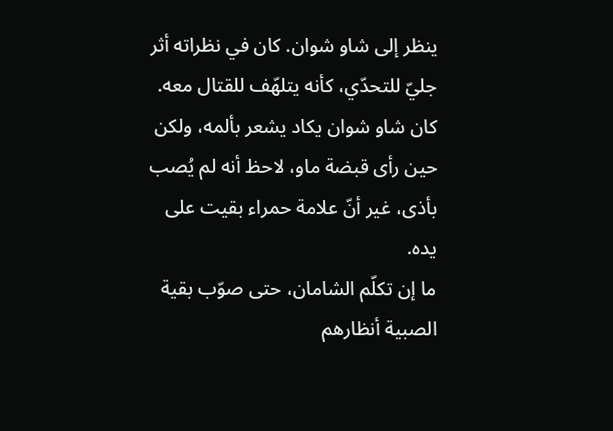ينظر إلى شاو شوان. كان في نظراته أثر جليّ للتحدّي، كأنه يتلهّف للقتال معه.
كان شاو شوان يكاد يشعر بألمه، ولكن حين رأى قبضة ماو، لاحظ أنه لم يُصب بأذى، غير أنّ علامة حمراء بقيت على يده.
ما إن تكلّم الشامان، حتى صوّب بقية الصبية أنظارهم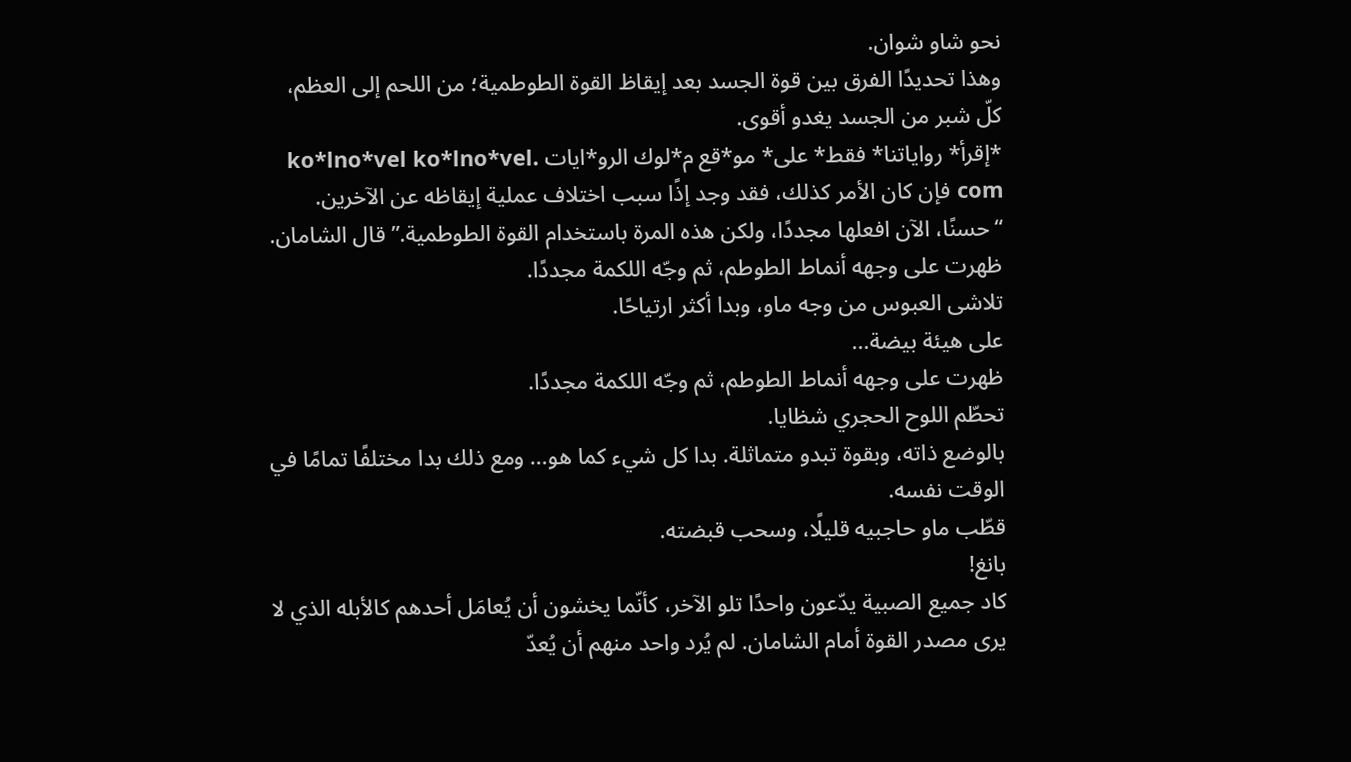نحو شاو شوان.
وهذا تحديدًا الفرق بين قوة الجسد بعد إيقاظ القوة الطوطمية؛ من اللحم إلى العظم، كلّ شبر من الجسد يغدو أقوى.
*إقرأ* رواياتنا* فقط* على* مو*قع م*لوك الرو*ايات ko*lno*vel ko*lno*vel. com فإن كان الأمر كذلك، فقد وجد إذًا سبب اختلاف عملية إيقاظه عن الآخرين.
“حسنًا، الآن افعلها مجددًا، ولكن هذه المرة باستخدام القوة الطوطمية.” قال الشامان.
ظهرت على وجهه أنماط الطوطم، ثم وجّه اللكمة مجددًا.
تلاشى العبوس من وجه ماو، وبدا أكثر ارتياحًا.
على هيئة بيضة…
ظهرت على وجهه أنماط الطوطم، ثم وجّه اللكمة مجددًا.
تحطّم اللوح الحجري شظايا.
بالوضع ذاته، وبقوة تبدو متماثلة. بدا كل شيء كما هو… ومع ذلك بدا مختلفًا تمامًا في الوقت نفسه.
قطّب ماو حاجبيه قليلًا، وسحب قبضته.
بانغ!
كاد جميع الصبية يدّعون واحدًا تلو الآخر، كأنّما يخشون أن يُعامَل أحدهم كالأبله الذي لا يرى مصدر القوة أمام الشامان. لم يُرد واحد منهم أن يُعدّ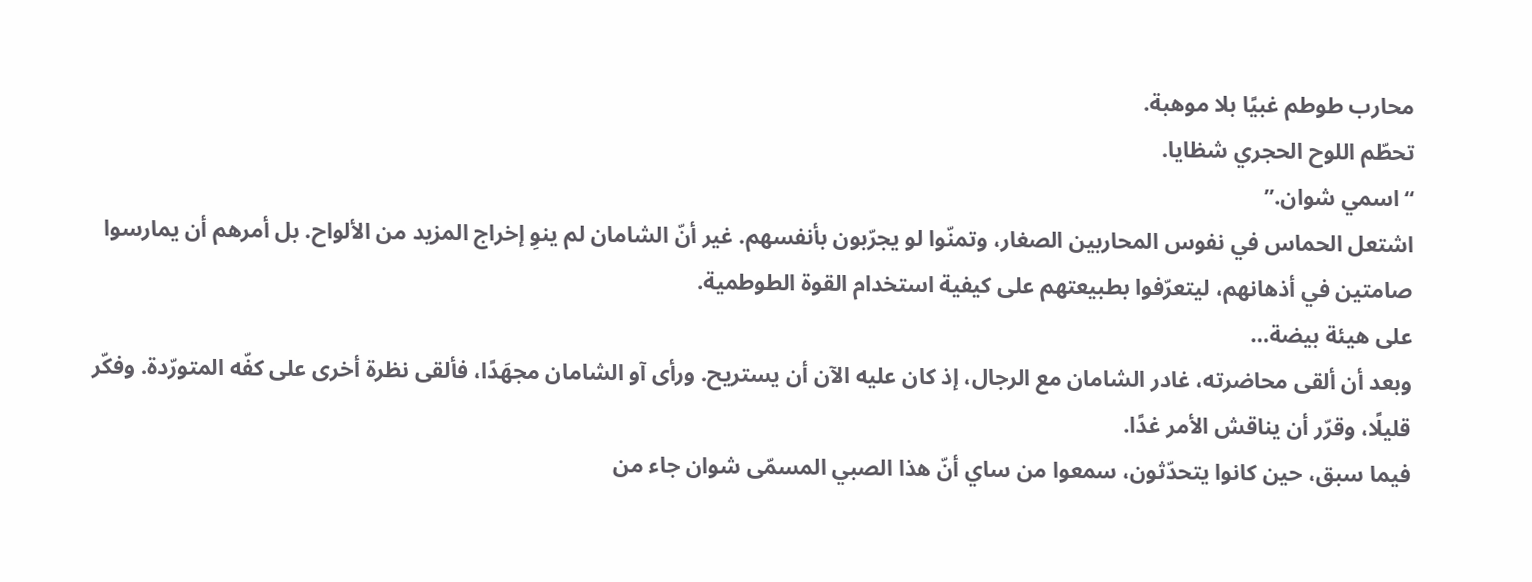محارب طوطم غبيًا بلا موهبة.
تحطّم اللوح الحجري شظايا.
“اسمي شوان.”
اشتعل الحماس في نفوس المحاربين الصغار، وتمنّوا لو يجرّبون بأنفسهم. غير أنّ الشامان لم ينوِ إخراج المزيد من الألواح. بل أمرهم أن يمارسوا صامتين في أذهانهم، ليتعرّفوا بطبيعتهم على كيفية استخدام القوة الطوطمية.
على هيئة بيضة…
وبعد أن ألقى محاضرته، غادر الشامان مع الرجال، إذ كان عليه الآن أن يستريح. ورأى آو الشامان مجهَدًا، فألقى نظرة أخرى على كفّه المتورّدة. وفكّر قليلًا، وقرّر أن يناقش الأمر غدًا.
فيما سبق، حين كانوا يتحدّثون، سمعوا من ساي أنّ هذا الصبي المسمّى شوان جاء من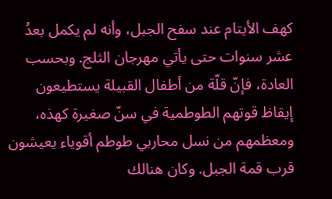كهف الأيتام عند سفح الجبل، وأنه لم يكمل بعدُ عشر سنوات حتى يأتي مهرجان الثلج. وبحسب العادة، فإنّ قلّة من أطفال القبيلة يستطيعون إيقاظ قوتهم الطوطمية في سنّ صغيرة كهذه، ومعظمهم من نسل محاربي طوطم أقوياء يعيشون قرب قمة الجبل. وكان هنالك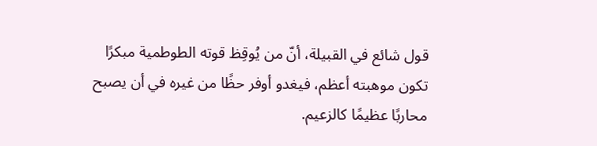قول شائع في القبيلة، أنّ من يُوقِظ قوته الطوطمية مبكرًا تكون موهبته أعظم، فيغدو أوفر حظًا من غيره في أن يصبح محاربًا عظيمًا كالزعيم.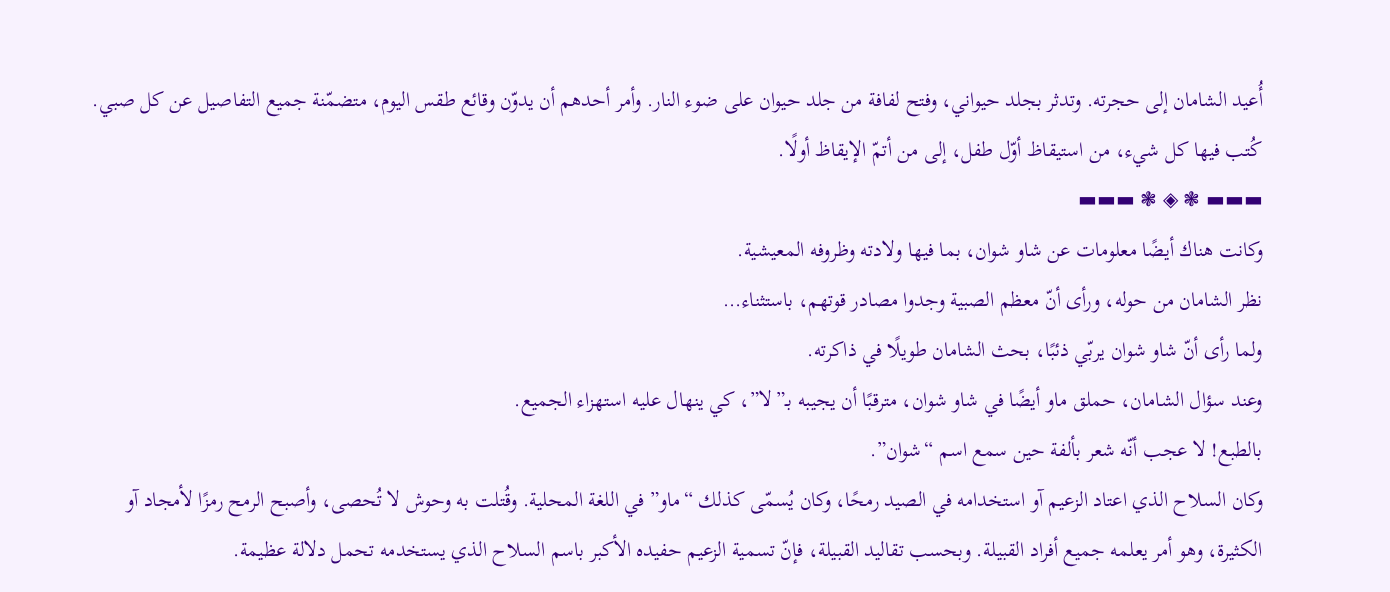أُعيد الشامان إلى حجرته. وتدثر بجلد حيواني، وفتح لفافة من جلد حيوان على ضوء النار. وأمر أحدهم أن يدوّن وقائع طقس اليوم، متضمّنة جميع التفاصيل عن كل صبي. كُتب فيها كل شيء، من استيقاظ أوّل طفل، إلى من أتمّ الإيقاظ أولًا.
▬▬▬ ❃ ◈ ❃ ▬▬▬
وكانت هناك أيضًا معلومات عن شاو شوان، بما فيها ولادته وظروفه المعيشية.
نظر الشامان من حوله، ورأى أنّ معظم الصبية وجدوا مصادر قوتهم، باستثناء…
ولما رأى أنّ شاو شوان يربّي ذئبًا، بحث الشامان طويلًا في ذاكرته.
وعند سؤال الشامان، حملق ماو أيضًا في شاو شوان، مترقبًا أن يجيبه بـ”لا”، كي ينهال عليه استهزاء الجميع.
بالطبع! لا عجب أنّه شعر بألفة حين سمع اسم “شوان”.
وكان السلاح الذي اعتاد الزعيم آو استخدامه في الصيد رمحًا، وكان يُسمّى كذلك “ماو” في اللغة المحلية. وقُتلت به وحوش لا تُحصى، وأصبح الرمح رمزًا لأمجاد آو الكثيرة، وهو أمر يعلمه جميع أفراد القبيلة. وبحسب تقاليد القبيلة، فإنّ تسمية الزعيم حفيده الأكبر باسم السلاح الذي يستخدمه تحمل دلالة عظيمة.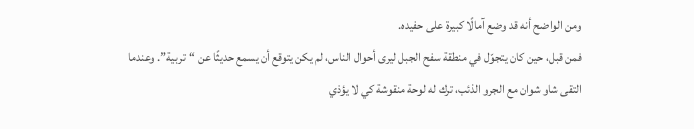ومن الواضح أنه قد وضع آمالًا كبيرة على حفيده.
فمن قبل، حين كان يتجوّل في منطقة سفح الجبل ليرى أحوال الناس، لم يكن يتوقع أن يسمع حديثًا عن “تربية”. وعندما التقى شاو شوان مع الجرو الذئب، ترك له لوحة منقوشة كي لا يؤذي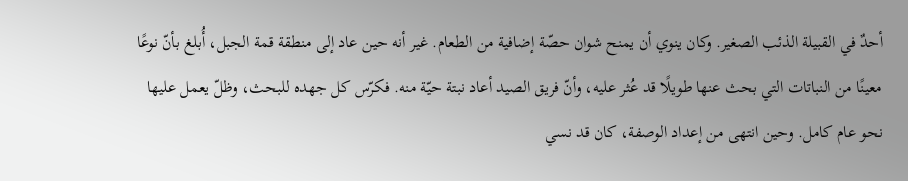أحدٌ في القبيلة الذئب الصغير. وكان ينوي أن يمنح شوان حصّة إضافية من الطعام. غير أنه حين عاد إلى منطقة قمة الجبل، أُبلغ بأنّ نوعًا معينًا من النباتات التي بحث عنها طويلًا قد عُثر عليه، وأنّ فريق الصيد أعاد نبتة حيّة منه. فكرّس كل جهده للبحث، وظلّ يعمل عليها نحو عام كامل. وحين انتهى من إعداد الوصفة، كان قد نسي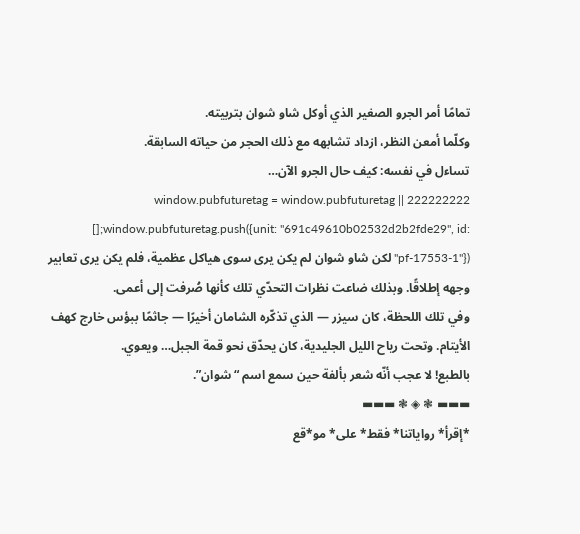تمامًا أمر الجرو الصغير الذي أوكل شاو شوان بتربيته.
وكلّما أمعن النظر، ازداد تشابهه مع ذلك الحجر من حياته السابقة.
تساءل في نفسه: كيف حال الجرو الآن…
222222222 window.pubfuturetag = window.pubfuturetag || [];window.pubfuturetag.push({unit: "691c49610b02532d2b2fde29", id: "pf-17553-1"}) لكن شاو شوان لم يكن يرى سوى هياكل عظمية، فلم يكن يرى تعابير وجهه إطلاقًا. وبذلك ضاعت نظرات التحدّي تلك كأنها صُرفت إلى أعمى.
وفي تلك اللحظة، كان سيزر — الذي تذكّره الشامان أخيرًا — جاثمًا ببؤس خارج كهف الأيتام. وتحت رياح الليل الجليدية، كان يحدّق نحو قمة الجبل… ويعوي.
بالطبع! لا عجب أنّه شعر بألفة حين سمع اسم “شوان”.
▬▬▬ ❃ ◈ ❃ ▬▬▬
*إقرأ* رواياتنا* فقط* على* مو*قع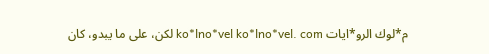م*لوك الرو*ايات ko*lno*vel ko*lno*vel. com لكن، على ما يبدو، كان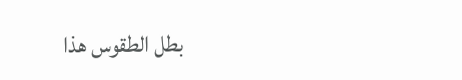بطل الطقوس هذا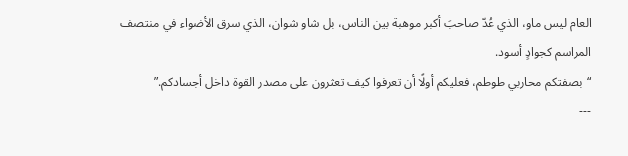العام ليس ماو، الذي عُدّ صاحبَ أكبر موهبة بين الناس، بل شاو شوان، الذي سرق الأضواء في منتصف المراسم كجوادٍ أسود.
“بصفتكم محاربي طوطم، فعليكم أولًا أن تعرفوا كيف تعثرون على مصدر القوة داخل أجسادكم.”
---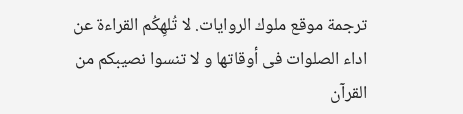ترجمة موقع ملوك الروايات. لا تُلهِكُم القراءة عن اداء الصلوات فى أوقاتها و لا تنسوا نصيبكم من القرآن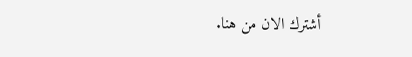أشترك الان من هنا.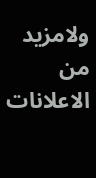ولامزيد من الاعلانات